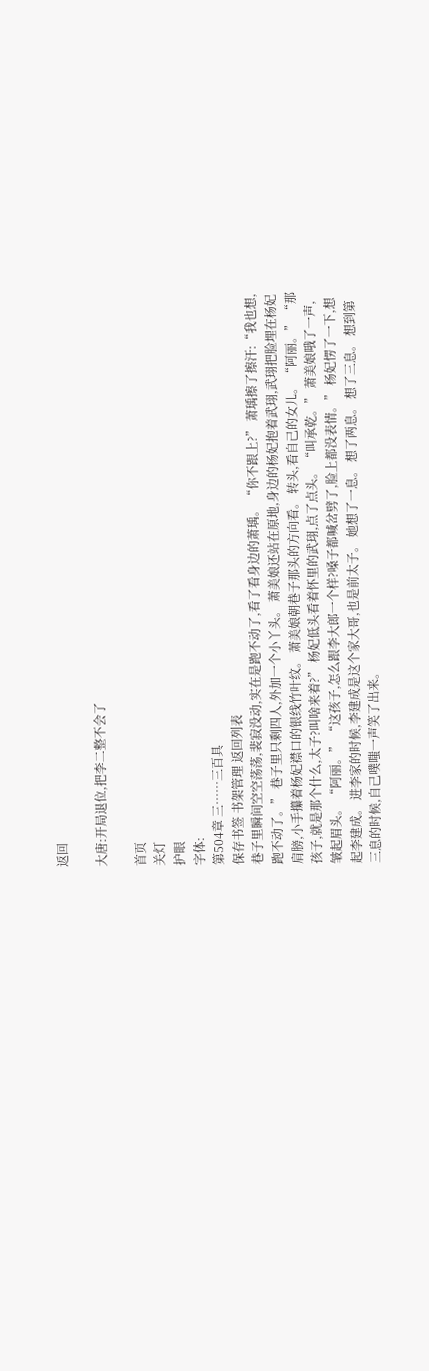返回

大唐:开局退位,把李二整不会了

首页
关灯
护眼
字体:
第504章 三……三百具
保存书签 书架管理 返回列表
巷子里瞬间空空荡荡,裴寂没动,实在是跑不动了,看了看身边的萧瑀。 “你不跟上?” 萧瑀擦了擦汗:“我也想,跑不动了。” 巷子里只剩四人,外加一个小丫头。 萧美娘还站在原地,身边的杨妃抱着武珝,武珝把脸埋在杨妃肩膀,小手攥着杨妃襟口的银线竹叶纹。 萧美娘朝巷子那头的方向看。 转头,看自己的女儿。 “阿丽。” “那孩子,就是那个什么,太子?叫啥来着?” 杨妃低头看着怀里的武珝,点了点头。 “叫承乾。” 萧美娘哦了一声,皱起眉头。 “阿丽。” “这孩子,怎么跟李大郎一个样?嗓子都喊岔劈了,脸上都没表情。” 杨妃愣了一下,想起李建成。 进李家的时候,李建成是这个家大哥,也是前太子。 她想了一息。 想了两息。 想了三息。 想到第三息的时候,自己噗嗤一声笑了出来。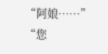“阿娘……” “您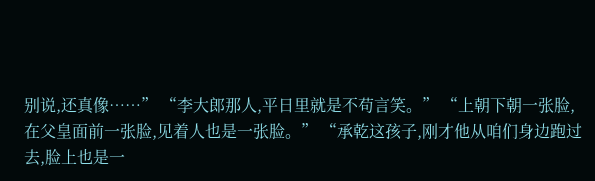别说,还真像……” “李大郎那人,平日里就是不苟言笑。” “上朝下朝一张脸,在父皇面前一张脸,见着人也是一张脸。” “承乾这孩子,刚才他从咱们身边跑过去,脸上也是一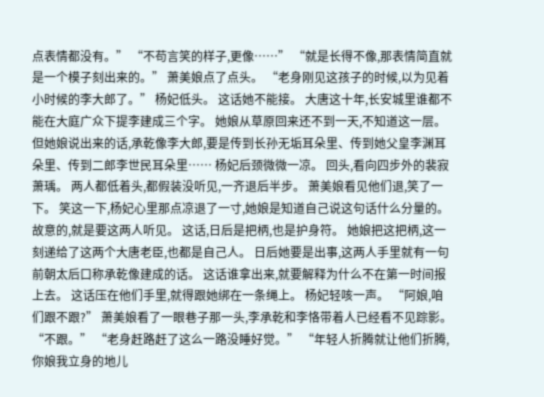点表情都没有。” “不苟言笑的样子,更像……” “就是长得不像,那表情简直就是一个模子刻出来的。” 萧美娘点了点头。 “老身刚见这孩子的时候,以为见着小时候的李大郎了。” 杨妃低头。 这话她不能接。 大唐这十年,长安城里谁都不能在大庭广众下提李建成三个字。 她娘从草原回来还不到一天,不知道这一层。 但她娘说出来的话,承乾像李大郎,要是传到长孙无垢耳朵里、传到她父皇李渊耳朵里、传到二郎李世民耳朵里…… 杨妃后颈微微一凉。 回头,看向四步外的裴寂萧瑀。 两人都低着头,都假装没听见,一齐退后半步。 萧美娘看见他们退,笑了一下。 笑这一下,杨妃心里那点凉退了一寸,她娘是知道自己说这句话什么分量的。 故意的,就是要这两人听见。 这话,日后是把柄,也是护身符。 她娘把这把柄,这一刻递给了这两个大唐老臣,也都是自己人。 日后她要是出事,这两人手里就有一句前朝太后口称承乾像建成的话。 这话谁拿出来,就要解释为什么不在第一时间报上去。 这话压在他们手里,就得跟她绑在一条绳上。 杨妃轻咳一声。 “阿娘,咱们跟不跟?” 萧美娘看了一眼巷子那一头,李承乾和李恪带着人已经看不见踪影。 “不跟。” “老身赶路赶了这么一路没睡好觉。” “年轻人折腾就让他们折腾,你娘我立身的地儿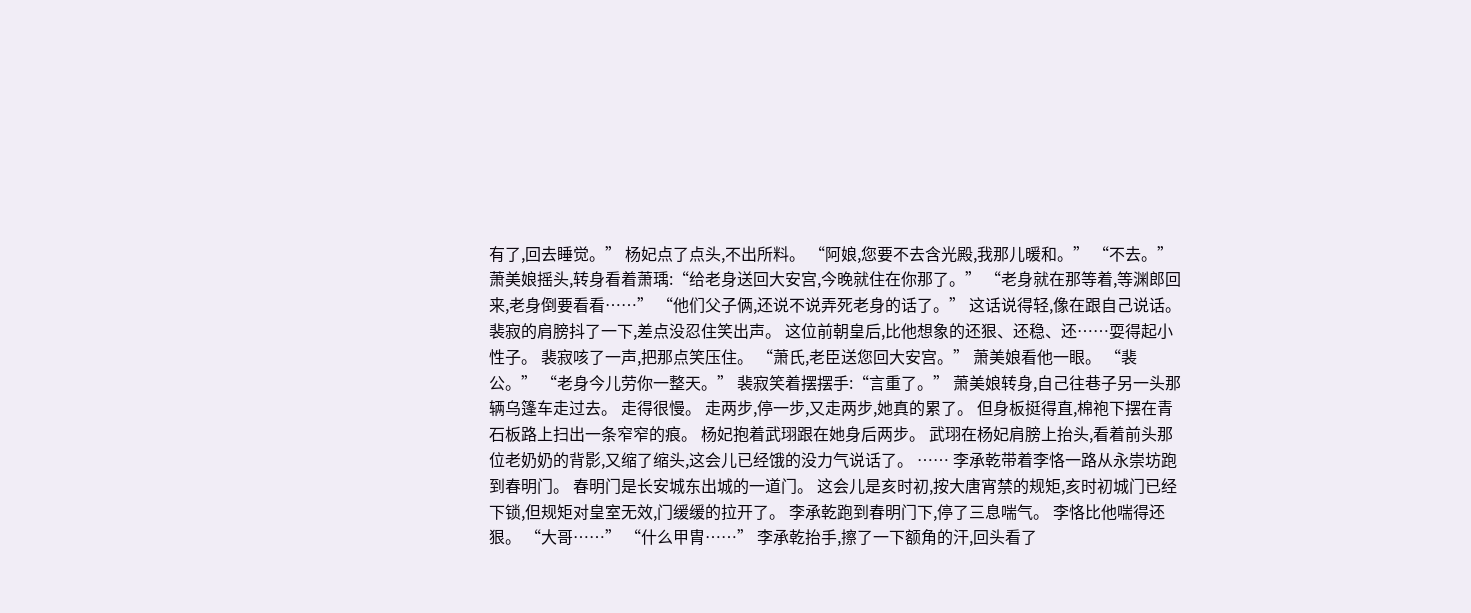有了,回去睡觉。” 杨妃点了点头,不出所料。 “阿娘,您要不去含光殿,我那儿暖和。” “不去。”萧美娘摇头,转身看着萧瑀:“给老身送回大安宫,今晚就住在你那了。” “老身就在那等着,等渊郎回来,老身倒要看看……” “他们父子俩,还说不说弄死老身的话了。” 这话说得轻,像在跟自己说话。 裴寂的肩膀抖了一下,差点没忍住笑出声。 这位前朝皇后,比他想象的还狠、还稳、还……耍得起小性子。 裴寂咳了一声,把那点笑压住。 “萧氏,老臣送您回大安宫。” 萧美娘看他一眼。 “裴公。” “老身今儿劳你一整天。” 裴寂笑着摆摆手:“言重了。” 萧美娘转身,自己往巷子另一头那辆乌篷车走过去。 走得很慢。 走两步,停一步,又走两步,她真的累了。 但身板挺得直,棉袍下摆在青石板路上扫出一条窄窄的痕。 杨妃抱着武珝跟在她身后两步。 武珝在杨妃肩膀上抬头,看着前头那位老奶奶的背影,又缩了缩头,这会儿已经饿的没力气说话了。 …… 李承乾带着李恪一路从永崇坊跑到春明门。 春明门是长安城东出城的一道门。 这会儿是亥时初,按大唐宵禁的规矩,亥时初城门已经下锁,但规矩对皇室无效,门缓缓的拉开了。 李承乾跑到春明门下,停了三息喘气。 李恪比他喘得还狠。 “大哥……” “什么甲胄……” 李承乾抬手,擦了一下额角的汗,回头看了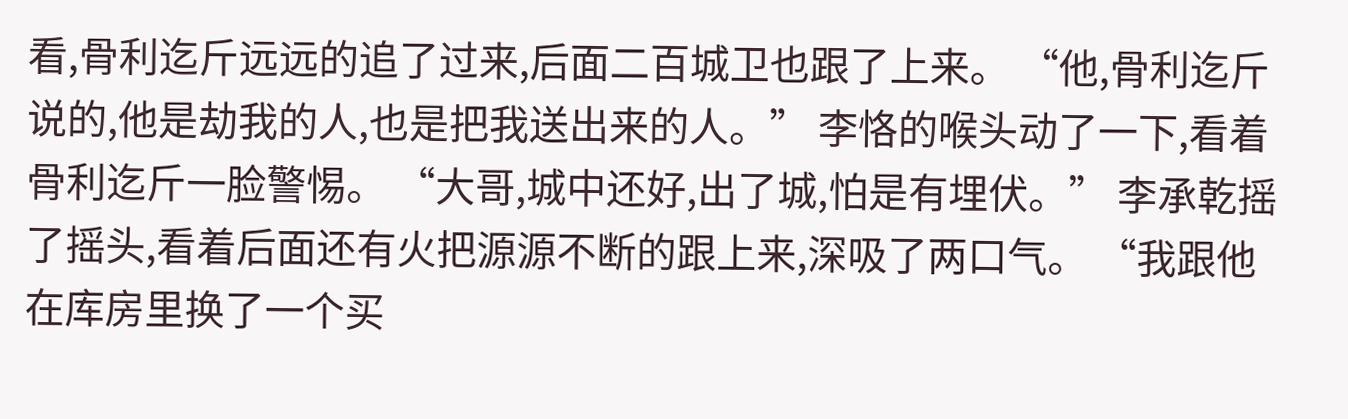看,骨利迄斤远远的追了过来,后面二百城卫也跟了上来。 “他,骨利迄斤说的,他是劫我的人,也是把我送出来的人。” 李恪的喉头动了一下,看着骨利迄斤一脸警惕。 “大哥,城中还好,出了城,怕是有埋伏。” 李承乾摇了摇头,看着后面还有火把源源不断的跟上来,深吸了两口气。 “我跟他在库房里换了一个买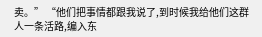卖。” “他们把事情都跟我说了,到时候我给他们这群人一条活路,编入东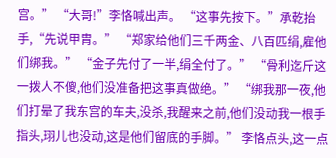宫。” “大哥!”李恪喊出声。 “这事先按下。”承乾抬手,“先说甲胄。” “郑家给他们三千两金、八百匹绢,雇他们绑我。” “金子先付了一半,绢全付了。” “骨利迄斤这一拨人不傻,他们没准备把这事真做绝。” “绑我那一夜,他们打晕了我东宫的车夫,没杀,我醒来之前,他们没动我一根手指头,珝儿也没动,这是他们留底的手脚。” 李恪点头,这一点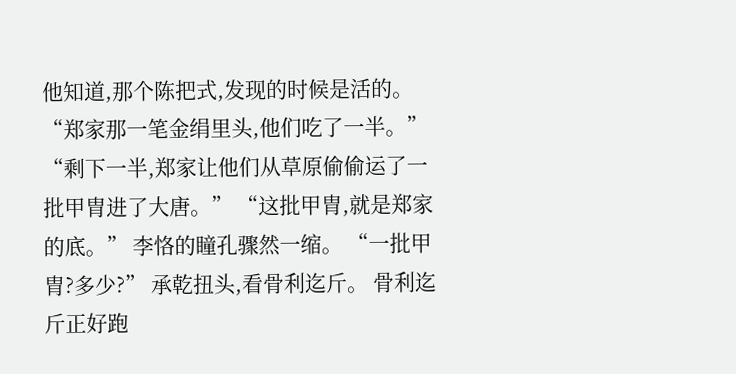他知道,那个陈把式,发现的时候是活的。 “郑家那一笔金绢里头,他们吃了一半。” “剩下一半,郑家让他们从草原偷偷运了一批甲胄进了大唐。” “这批甲胄,就是郑家的底。” 李恪的瞳孔骤然一缩。 “一批甲胄?多少?” 承乾扭头,看骨利迄斤。 骨利迄斤正好跑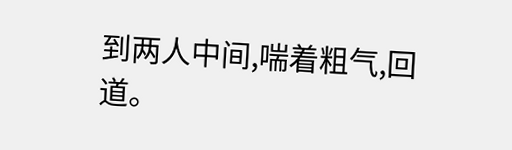到两人中间,喘着粗气,回道。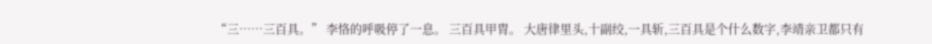“三……三百具。” 李恪的呼吸停了一息。 三百具甲胄。 大唐律里头,十副绞,一具斩,三百具是个什么数字,李靖亲卫都只有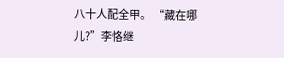八十人配全甲。 “藏在哪儿?”李恪继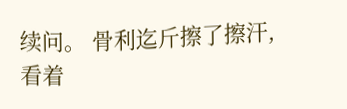续问。 骨利迄斤擦了擦汗,看着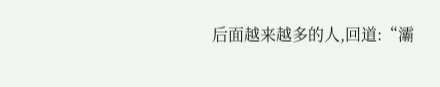后面越来越多的人,回道:“灞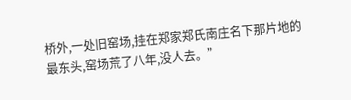桥外,一处旧窑场,挂在郑家郑氏南庄名下那片地的最东头,窑场荒了八年,没人去。”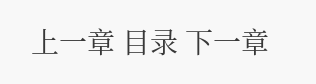上一章 目录 下一章